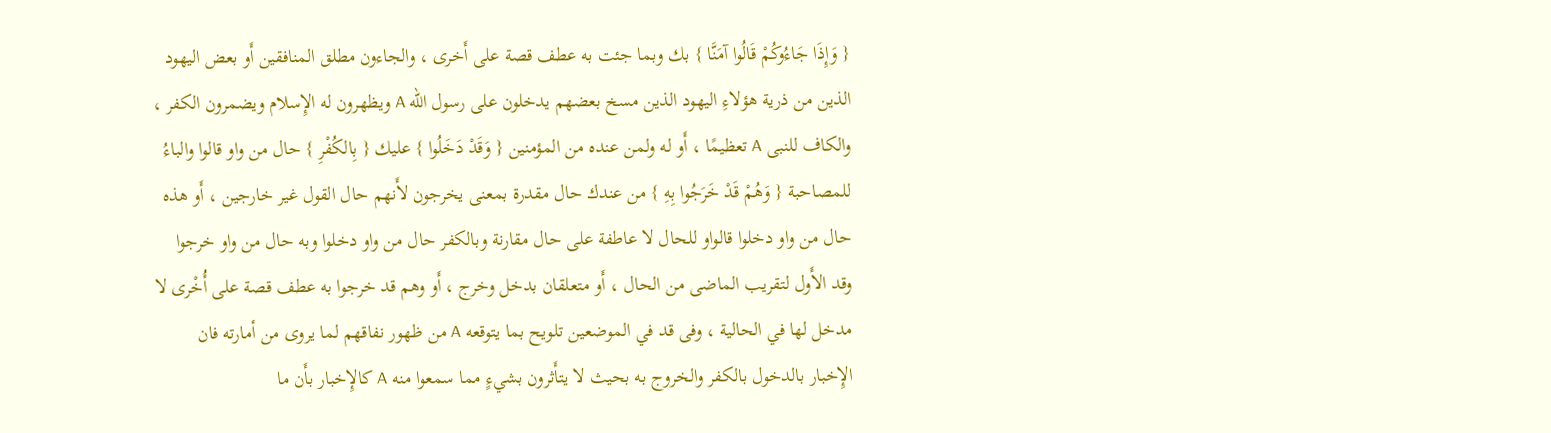{ وَإِذَا جَاءُوكُمْ قَالُوا آمَنَّا } بك وبما جئت به عطف قصة على أَخرى ، والجاءون مطلق المنافقين أَو بعض اليهود الذين من ذرية هؤلاءِ اليهود الذين مسخ بعضهم يدخلون على رسول الله A ويظهرون له الإِسلام ويضمرون الكفر ، والكاف للنبى A تعظيمًا ، أَو له ولمن عنده من المؤمنين { وَقَدْ دَخَلُوا } عليك { بِالكُفْرِ } حال من واو قالوا والباءُ للمصاحبة { وَهُمْ قَدْ خَرَجُوا بِهِ } من عندك حال مقدرة بمعنى يخرجون لأَنهم حال القول غير خارجين ، أَو هذه حال من واو دخلوا قالواو للحال لا عاطفة على حال مقارنة وبالكفر حال من واو دخلوا وبه حال من واو خرجوا وقد الأَول لتقريب الماضى من الحال ، أَو متعلقان بدخل وخرج ، أَو وهم قد خرجوا به عطف قصة على أُخْرى لا مدخل لها في الحالية ، وفى قد في الموضعين تلويح بما يتوقعه A من ظهور نفاقهم لما يروى من أمارته فان الإِخبار بالدخول بالكفر والخروج به بحيث لا يتأَثرون بشيءٍ مما سمعوا منه A كالإِخبار بأَن ما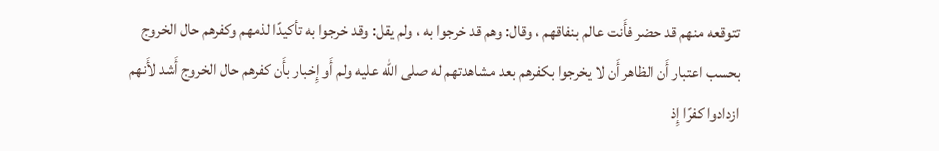تتوقعه منهم قد حضر فأَنت عالم بنفاقهم ، وقال: وهم قد خرجوا به ، ولم يقل: وقد خرجوا به تأكيدًا لذمهم وكفرهم حال الخروج بحسب اعتبار أَن الظاهر أَن لا يخرجوا بكفرهم بعد مشاهدتهم له صلى الله عليه ولم أَو إِخبار بأَن كفرهم حال الخروج أَشد لأَنهم ازدادوا كفرًا إِذ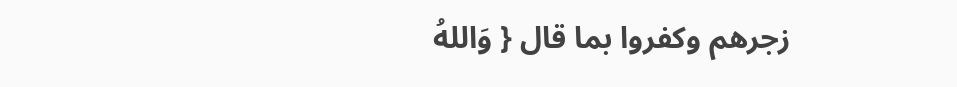زجرهم وكفروا بما قال { وَاللهُ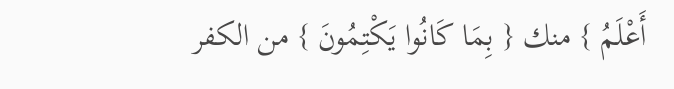أَعْلَمُ } منك { بِمَا كَانُوا يَكْتِمُونَ } من الكفر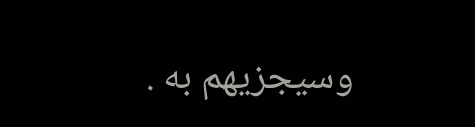وسيجزيهم به .